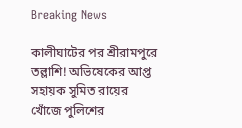Breaking News

কালীঘাটের পর শ্রীরামপুরে তল্লাশি! অভিষেকের আপ্ত সহায়ক সুমিত রায়ের খোঁজে পুলিশের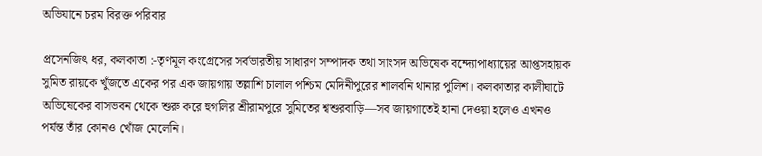অভিযানে চরম বিরক্ত পরিবার

প্রসেনজিৎ ধর, কলকাতা :-তৃণমূল কংগ্রেসের সর্বভারতীয় সাধারণ সম্পাদক তথা সাংসদ অভিষেক বন্দ্যোপাধ্যায়ের আপ্তসহায়ক সুমিত রায়কে খুঁজতে একের পর এক জায়গায় তল্লাশি চালাল পশ্চিম মেদিনীপুরের শালবনি থানার পুলিশ। কলকাতার কালীঘাটে অভিষেকের বাসভবন থেকে শুরু করে হুগলির শ্রীরামপুরে সুমিতের শ্বশুরবাড়ি—সব জায়গাতেই হানা দেওয়া হলেও এখনও পর্যন্ত তাঁর কোনও খোঁজ মেলেনি।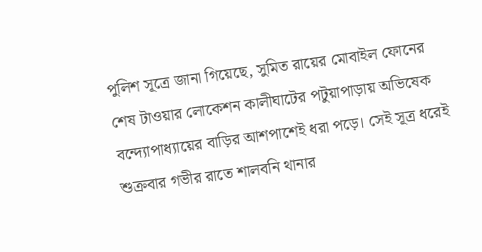পুলিশ সূত্রে জানা গিয়েছে, সুমিত রায়ের মোবাইল ফোনের শেষ টাওয়ার লোকেশন কালীঘাটের পটুয়াপাড়ায় অভিষেক বন্দ্যোপাধ্যায়ের বাড়ির আশপাশেই ধরা পড়ে। সেই সূত্র ধরেই শুক্রবার গভীর রাতে শালবনি থানার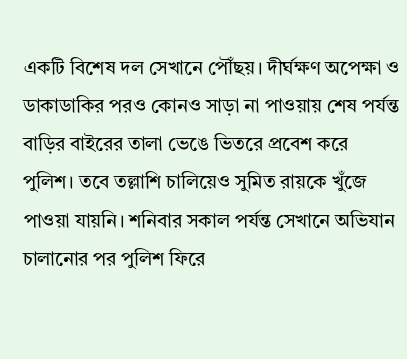একটি বিশেষ দল সেখানে পৌঁছয়। দীর্ঘক্ষণ অপেক্ষা ও ডাকাডাকির পরও কোনও সাড়া না পাওয়ায় শেষ পর্যন্ত বাড়ির বাইরের তালা ভেঙে ভিতরে প্রবেশ করে পুলিশ। তবে তল্লাশি চালিয়েও সুমিত রায়কে খুঁজে পাওয়া যায়নি। শনিবার সকাল পর্যন্ত সেখানে অভিযান চালানোর পর পুলিশ ফিরে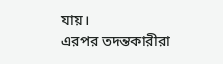যায়।
এরপর তদন্তকারীরা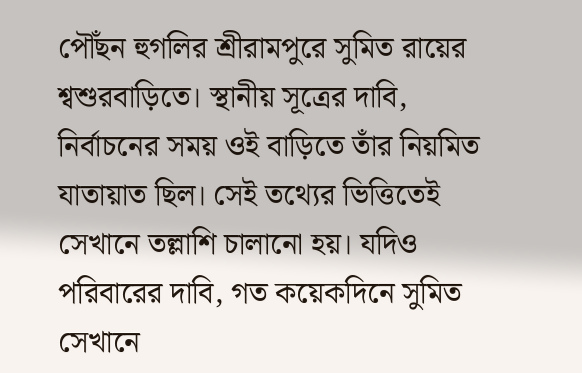পৌঁছন হুগলির শ্রীরামপুরে সুমিত রায়ের শ্বশুরবাড়িতে। স্থানীয় সূত্রের দাবি, নির্বাচনের সময় ওই বাড়িতে তাঁর নিয়মিত যাতায়াত ছিল। সেই তথ্যের ভিত্তিতেই সেখানে তল্লাশি চালানো হয়। যদিও পরিবারের দাবি, গত কয়েকদিনে সুমিত সেখানে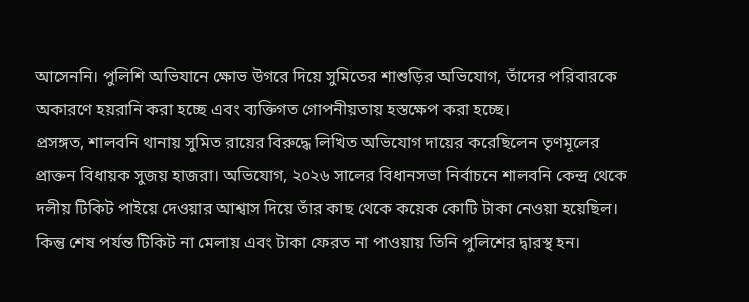আসেননি। পুলিশি অভিযানে ক্ষোভ উগরে দিয়ে সুমিতের শাশুড়ির অভিযোগ, তাঁদের পরিবারকে অকারণে হয়রানি করা হচ্ছে এবং ব্যক্তিগত গোপনীয়তায় হস্তক্ষেপ করা হচ্ছে।
প্রসঙ্গত, শালবনি থানায় সুমিত রায়ের বিরুদ্ধে লিখিত অভিযোগ দায়ের করেছিলেন তৃণমূলের প্রাক্তন বিধায়ক সুজয় হাজরা। অভিযোগ, ২০২৬ সালের বিধানসভা নির্বাচনে শালবনি কেন্দ্র থেকে দলীয় টিকিট পাইয়ে দেওয়ার আশ্বাস দিয়ে তাঁর কাছ থেকে কয়েক কোটি টাকা নেওয়া হয়েছিল। কিন্তু শেষ পর্যন্ত টিকিট না মেলায় এবং টাকা ফেরত না পাওয়ায় তিনি পুলিশের দ্বারস্থ হন।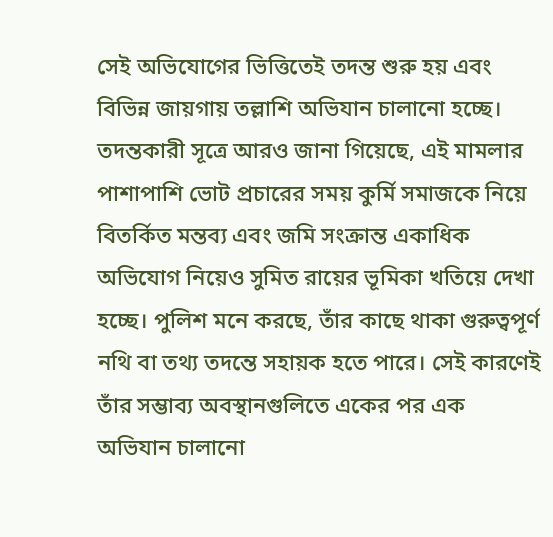সেই অভিযোগের ভিত্তিতেই তদন্ত শুরু হয় এবং বিভিন্ন জায়গায় তল্লাশি অভিযান চালানো হচ্ছে।
তদন্তকারী সূত্রে আরও জানা গিয়েছে, এই মামলার পাশাপাশি ভোট প্রচারের সময় কুর্মি সমাজকে নিয়ে বিতর্কিত মন্তব্য এবং জমি সংক্রান্ত একাধিক অভিযোগ নিয়েও সুমিত রায়ের ভূমিকা খতিয়ে দেখা হচ্ছে। পুলিশ মনে করছে, তাঁর কাছে থাকা গুরুত্বপূর্ণ নথি বা তথ্য তদন্তে সহায়ক হতে পারে। সেই কারণেই তাঁর সম্ভাব্য অবস্থানগুলিতে একের পর এক অভিযান চালানো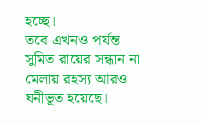হচ্ছে।
তবে এখনও পর্যন্ত সুমিত রায়ের সন্ধান না মেলায় রহস্য আরও ঘনীভূত হয়েছে।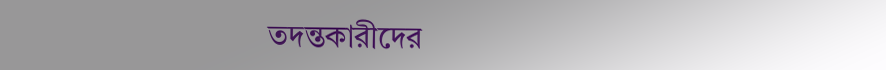তদন্তকারীদের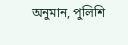অনুমান, পুলিশি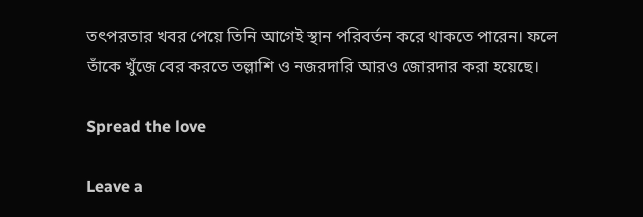তৎপরতার খবর পেয়ে তিনি আগেই স্থান পরিবর্তন করে থাকতে পারেন। ফলে তাঁকে খুঁজে বের করতে তল্লাশি ও নজরদারি আরও জোরদার করা হয়েছে।

Spread the love

Leave a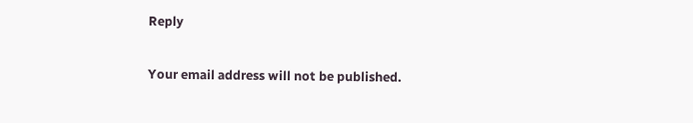Reply

Your email address will not be published.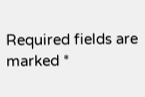Required fields are marked *